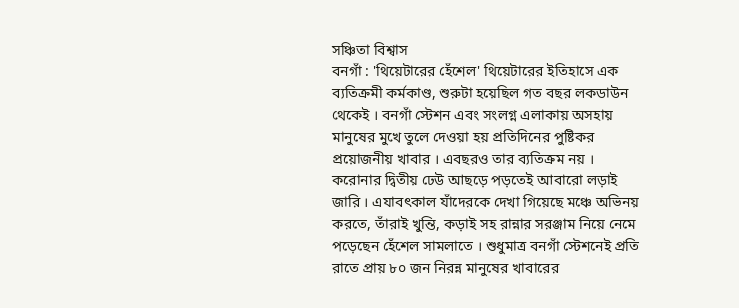সঞ্চিতা বিশ্বাস
বনগাঁ : 'থিয়েটারের হেঁশেল' থিয়েটারের ইতিহাসে এক ব্যতিক্রমী কর্মকাণ্ড, শুরুটা হয়েছিল গত বছর লকডাউন থেকেই । বনগাঁ স্টেশন এবং সংলগ্ন এলাকায় অসহায় মানুষের মুখে তুলে দেওয়া হয় প্রতিদিনের পুষ্টিকর প্রয়োজনীয় খাবার । এবছরও তার ব্যতিক্রম নয় । করোনার দ্বিতীয় ঢেউ আছড়ে পড়তেই আবারো লড়াই জারি । এযাবৎকাল যাঁদেরকে দেখা গিয়েছে মঞ্চে অভিনয় করতে, তাঁরাই খুন্তি, কড়াই সহ রান্নার সরঞ্জাম নিয়ে নেমে পড়েছেন হেঁশেল সামলাতে । শুধুমাত্র বনগাঁ স্টেশনেই প্রতি রাতে প্রায় ৮০ জন নিরন্ন মানুষের খাবারের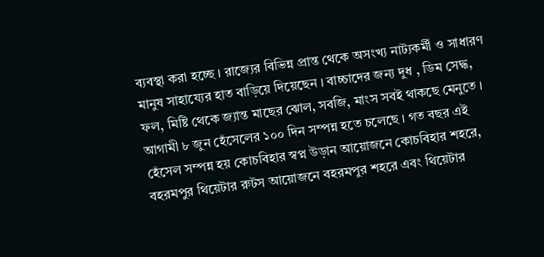ব্যবস্থা করা হচ্ছে । রাজ্যের বিভিন্ন প্রান্ত থেকে অসংখ্য নাট্যকর্মী ও সাধারণ মানুষ সাহায্যের হাত বাড়িয়ে দিয়েছেন । বাচ্চাদের জন্য দুধ , ডিম সেদ্ধ, ফল, মিষ্টি থেকে জ্যান্ত মাছের ঝোল, সবজি, মাংস সবই থাকছে মেনুতে । আগামী ৮ জুন হেঁসেলের ১০০ দিন সম্পন্ন হতে চলেছে । গত বছর এই হেঁসেল সম্পন্ন হয় কোচবিহার স্বপ্ন উড়ান আয়োজনে কোচবিহার শহরে, বহরমপুর থিয়েটার রুটস আয়োজনে বহরমপুর শহরে এবং থিয়েটার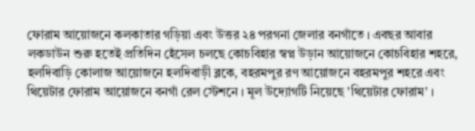ফোরাম আয়োজনে কলকাতার গড়িয়া এবং উত্তর ২৪ পরগনা জেলার বনগাঁতে । এবছর আবার লকডাউন শুরু হতেই প্রতিদিন হেঁসেল চলছে কোচবিহার স্বপ্ন উড়ান আয়োজনে কোচবিহার শহরে, হলদিবাড়ি কোলাজ আয়োজনে হলদিবাড়ী ব্লকে, বহরমপুর রণ আয়োজনে বহরমপুর শহরে এবং থিয়েটার ফোরাম আয়োজনে বনগাঁ রেল স্টেশনে । মূল উদ্যোগটি নিয়েছে 'থিয়েটার ফোরাম' ।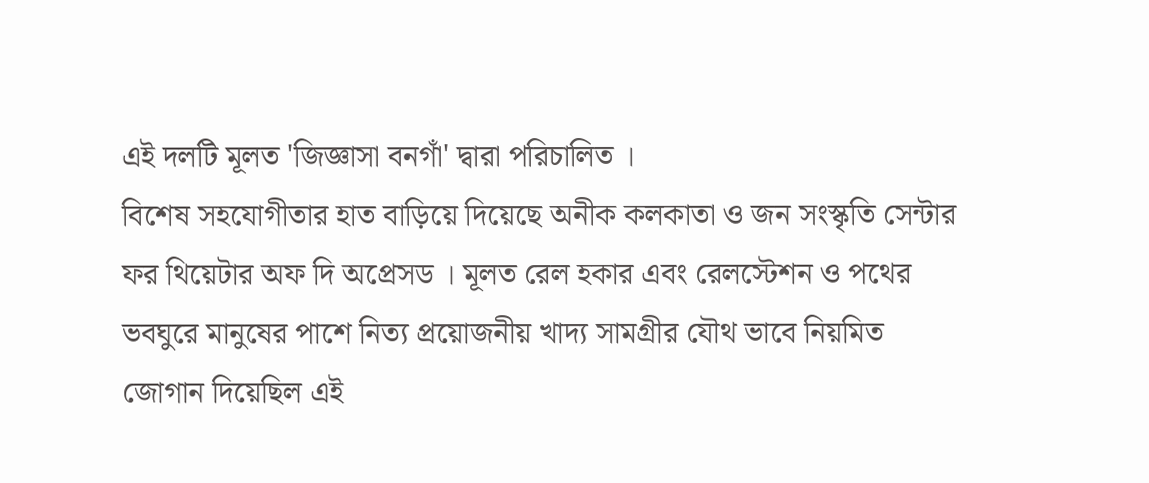এই দলটি মূলত 'জিজ্ঞাসা বনগাঁ' দ্বারা পরিচালিত ।
বিশেষ সহযোগীতার হাত বাড়িয়ে দিয়েছে অনীক কলকাতা ও জন সংস্কৃতি সেন্টার ফর থিয়েটার অফ দি অপ্রেসড । মূলত রেল হকার এবং রেলস্টেশন ও পথের ভবঘুরে মানুষের পাশে নিত্য প্রয়োজনীয় খাদ্য সামগ্রীর যৌথ ভাবে নিয়মিত জোগান দিয়েছিল এই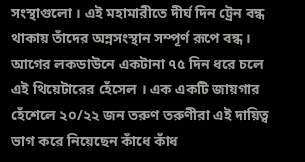সংস্থাগুলো । এই মহামারীতে দীর্ঘ দিন ট্রেন বন্ধ থাকায় তাঁদের অন্নসংস্থান সম্পূর্ণ রূপে বন্ধ । আগের লকডাউনে একটানা ৭৫ দিন ধরে চলে এই থিয়েটারের হেঁসেল । এক একটি জায়গার হেঁশেলে ২০/২২ জন তরুণ তরুণীরা এই দায়িত্ব ভাগ করে নিয়েছেন কাঁধে কাঁধ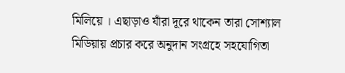মিলিয়ে । এছাড়াও যাঁরা দূরে থাকেন তারা সোশ্যাল মিডিয়ায় প্রচার করে অনুদান সংগ্রহে সহযোগিতা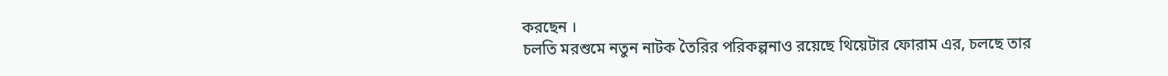করছেন ।
চলতি মরশুমে নতুন নাটক তৈরির পরিকল্পনাও রয়েছে থিয়েটার ফোরাম এর, চলছে তার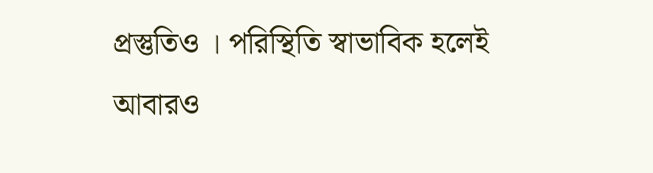প্রস্তুতিও । পরিস্থিতি স্বাভাবিক হলেই আবারও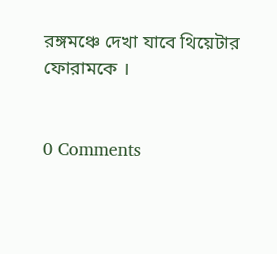রঙ্গমঞ্চে দেখা যাবে থিয়েটার ফোরামকে ।


0 Comments